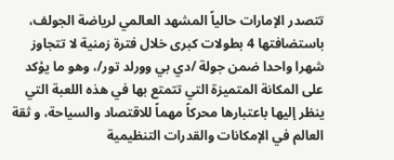تتصدر الإمارات حالياً المشهد العالمي لرياضة الجولف، باستضافتها 4 بطولات كبرى خلال فترة زمنية لا تتجاوز شهرا واحدا ضمن جولة /دي بي وورلد تور/، وهو ما يؤكد على المكانة المتميزة التي تتمتع بها في هذه اللعبة التي ينظر إليها باعتبارها محركاً مهماً للاقتصاد والسياحة، و ثقة العالم في الإمكانات والقدرات التنظيمية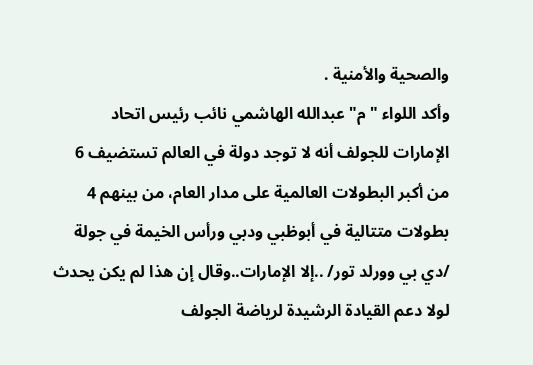والصحية والأمنية .
وأكد اللواء "م" عبدالله الهاشمي نائب رئيس اتحاد الإمارات للجولف أنه لا توجد دولة في العالم تستضيف 6 من أكبر البطولات العالمية على مدار العام، من بينهم 4 بطولات متتالية في أبوظبي ودبي ورأس الخيمة في جولة /دي بي وورلد تور/ ..إلا الإمارات..وقال إن هذا لم يكن يحدث لولا دعم القيادة الرشيدة لرياضة الجولف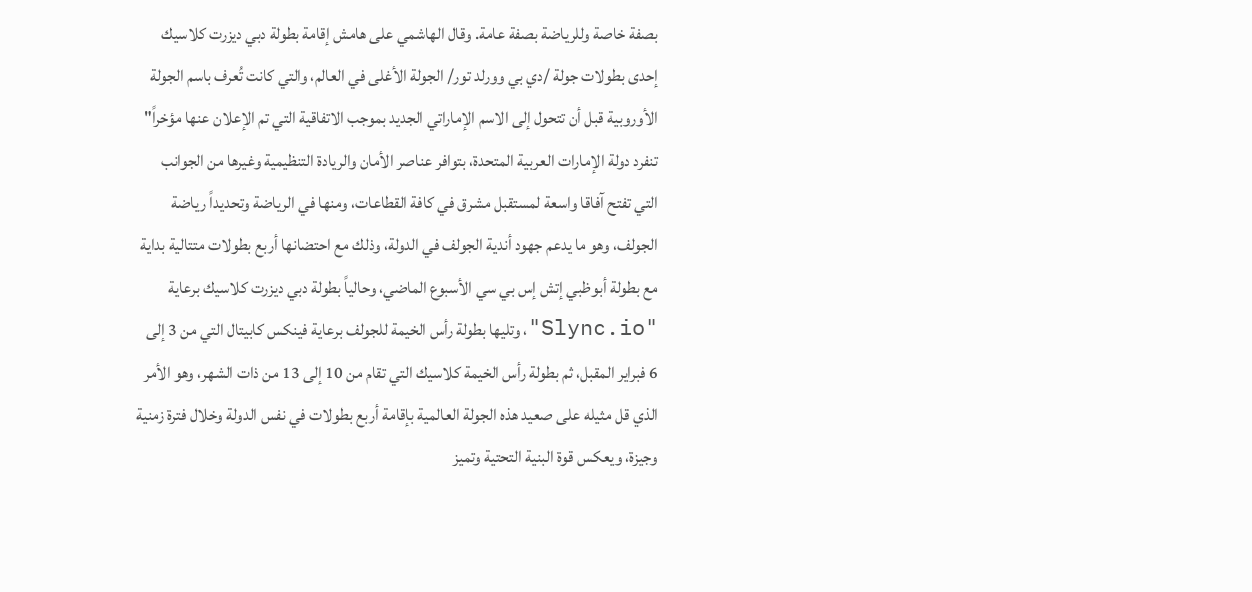بصفة خاصة وللرياضة بصفة عامة. وقال الهاشمي على هامش إقامة بطولة دبي ديزرت كلاسيك إحدى بطولات جولة /دي بي وورلد تور/ الجولة الأغلى في العالم، والتي كانت تُعرف باسم الجولة الأوروبية قبل أن تتحول إلى الاسم الإماراتي الجديد بموجب الاتفاقية التي تم الإعلان عنها مؤخراً" تنفرد دولة الإمارات العربية المتحدة، بتوافر عناصر الأمان والريادة التنظيمية وغيرها من الجوانب التي تفتح آفاقا واسعة لمستقبل مشرق في كافة القطاعات، ومنها في الرياضة وتحديداً رياضة الجولف، وهو ما يدعم جهود أندية الجولف في الدولة، وذلك مع احتضانها أربع بطولات متتالية بداية مع بطولة أبوظبي إتش إس بي سي الأسبوع الماضي، وحالياً بطولة دبي ديزرت كلاسيك برعاية "Slync.io"، وتليها بطولة رأس الخيمة للجولف برعاية فينكس كابيتال التي من 3 إلى 6 فبراير المقبل، ثم بطولة رأس الخيمة كلاسيك التي تقام من 10 إلى 13 من ذات الشهر، وهو الأمر الذي قل مثيله على صعيد هذه الجولة العالمية بإقامة أربع بطولات في نفس الدولة وخلال فترة زمنية وجيزة، ويعكس قوة البنية التحتية وتميز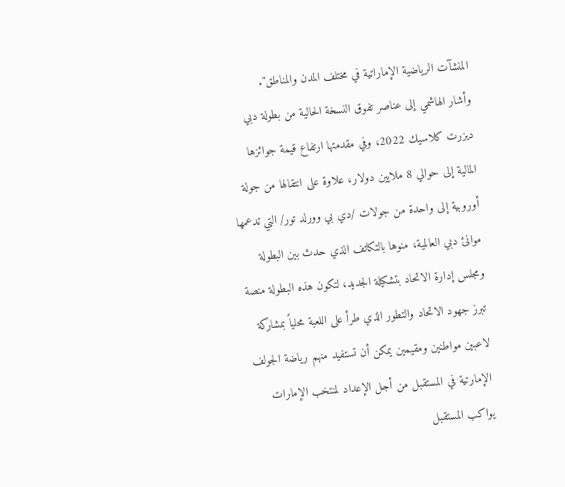المنشآت الرياضية الإماراتية في مختلف المدن والمناطق".
وأشار الهاشمي إلى عناصر تفوق النسخة الحالية من بطولة دبي ديزرت كلاسيك 2022، وفي مقدمتها ارتفاع قيمة جوائزها المالية إلى حوالي 8 ملايين دولار، علاوة على انتقالها من جولة أوروبية إلى واحدة من جولات /دي بي وورلد تور/ التي تدعمها موانئ دبي العالمية، منوها بالتكاتف الذي حدث بين البطولة ومجلس إدارة الاتحاد بتشكيلة الجديد، لتكون هذه البطولة منصة تبرز جهود الاتحاد والتطور الذي طرأ على اللعبة محلياً بمشاركة لاعبين مواطنين ومقيمين يمكن أن تستفيد منهم رياضة الجولف الإمارتية في المستقبل من أجل الإعداد لمنتخب الإمارات يواكب المستقبل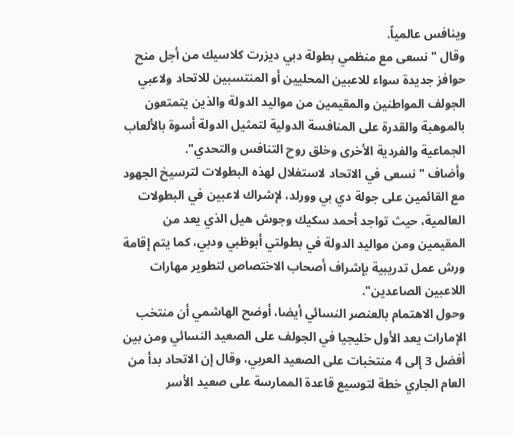وينافس عالمياً.
وقال "نسعى مع منظمي بطولة دبي ديزرت كلاسيك من أجل منح حوافز جديدة سواء للاعبين المحليين أو المنتسبين للاتحاد ولاعبي الجولف المواطنين والمقيمين من مواليد الدولة والذين يتمتعون بالموهبة والقدرة على المنافسة الدولية لتمثيل الدولة أسوة بالألعاب الجماعية والفردية الأخرى وخلق روح التنافس والتحدي".
وأضاف "نسعى في الاتحاد لاستغلال لهذه البطولات لترسيخ الجهود مع القائمين على جولة دي بي وورلد، لإشراك لاعبين في البطولات العالمية، حيث تواجد أحمد سكيك وجوش هيل الذي يعد من المقيمين ومن مواليد الدولة في بطولتي أبوظبي ودبي، كما يتم إقامة ورش عمل تدريبية بإشراف أصحاب الاختصاص لتطوير مهارات اللاعبين الصاعدين".
وحول الاهتمام بالعنصر النسائي أيضا، أوضح الهاشمي أن منتخب الإمارات يعد الأول خليجيا في الجولف على الصعيد النسائي ومن بين أفضل 3 إلى 4 منتخبات على الصعيد العربي، وقال إن الاتحاد بدأ من العام الجاري خطة لتوسيع قاعدة الممارسة على صعيد الأسر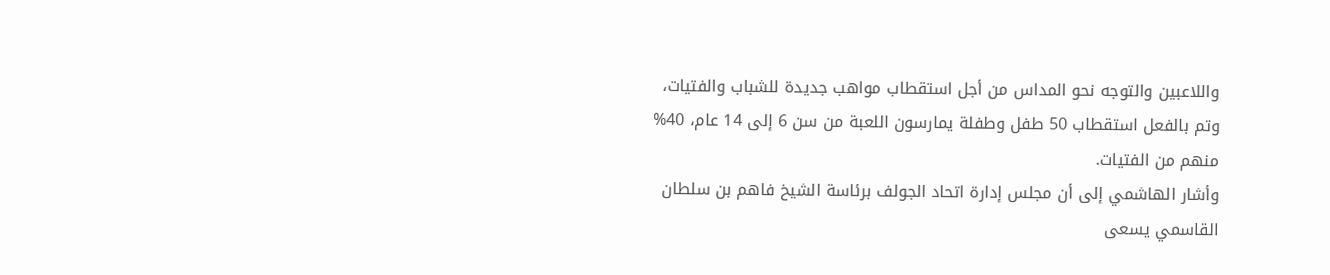واللاعبين والتوجه نحو المداس من أجل استقطاب مواهب جديدة للشباب والفتيات، وتم بالفعل استقطاب 50 طفل وطفلة يمارسون اللعبة من سن 6 إلى 14 عام، 40% منهم من الفتيات.
وأشار الهاشمي إلى أن مجلس إدارة اتحاد الجولف برئاسة الشيخ فاهم بن سلطان القاسمي يسعى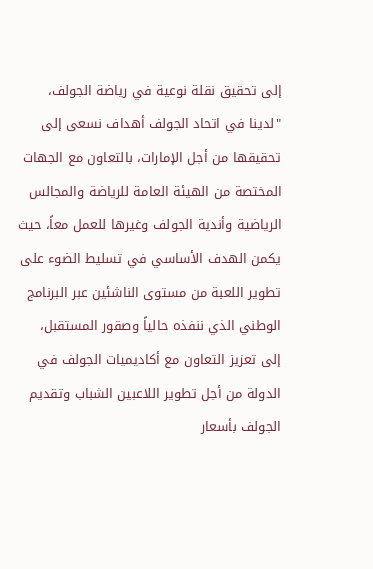إلى تحقيق نقلة نوعية في رياضة الجولف، "لدينا في اتحاد الجولف أهداف نسعى إلى تحقيقها من أجل الإمارات، بالتعاون مع الجهات المختصة من الهيئة العامة للرياضة والمجالس الرياضية وأندية الجولف وغيرها للعمل معاً، حيث يكمن الهدف الأساسي في تسليط الضوء على تطوير اللعبة من مستوى الناشئين عبر البرنامج الوطني الذي ننفذه حالياً وصقور المستقبل، إلى تعزيز التعاون مع أكاديميات الجولف في الدولة من أجل تطوير اللاعبين الشباب وتقديم الجولف بأسعار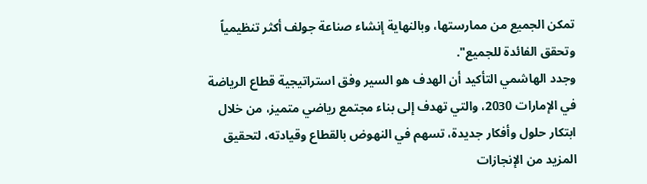تمكن الجميع من ممارستها، وبالنهاية إنشاء صناعة جولف أكثر تنظيمياً وتحقق الفائدة للجميع".
وجدد الهاشمي التأكيد أن الهدف هو السير وفق استراتيجية قطاع الرياضة في الإمارات 2030، والتي تهدف إلى بناء مجتمع رياضي متميز، من خلال ابتكار حلول وأفكار جديدة، تسهم في النهوض بالقطاع وقيادته، لتحقيق المزيد من الإنجازات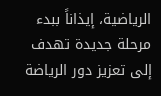الرياضية، إيذاناً ببدء مرحلة جديدة تهدف إلى تعزيز دور الرياضة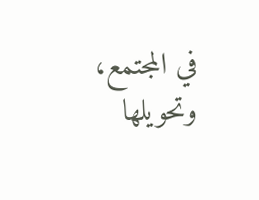في المجتمع، وتحويلها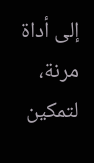إلى أداة مرنة، لتمكين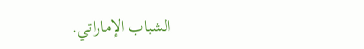الشباب الإماراتي.